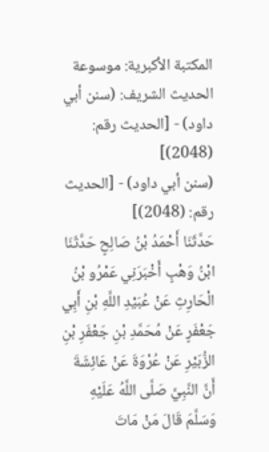المكتبة الأكبرية: موسوعة الحديث الشريف: (سنن أبي داود) - [الحديث رقم: (2048)]
(سنن أبي داود) - [الحديث رقم: (2048)]
حَدَّثَنَا أَحْمَدُ بْنُ صَالِحٍ حَدَّثَنَا ابْنُ وَهْبٍ أَخْبَرَنِي عَمْرُو بْنُ الْحَارِثِ عَنْ عُبَيْدِ اللَّهِ بْنِ أَبِي جَعْفَرٍ عَنْ مُحَمَّدِ بْنِ جَعْفَرِ بْنِ الزُّبَيْرِ عَنْ عُرْوَةَ عَنْ عَائِشَةَ أَنَّ النَّبِيَّ صَلَّى اللَّهُ عَلَيْهِ وَسَلَّمَ قَالَ مَنْ مَاتَ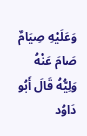وَعَلَيْهِ صِيَامٌ صَامَ عَنْهُ وَلِيُّهُ قَالَ أَبُو دَاوُد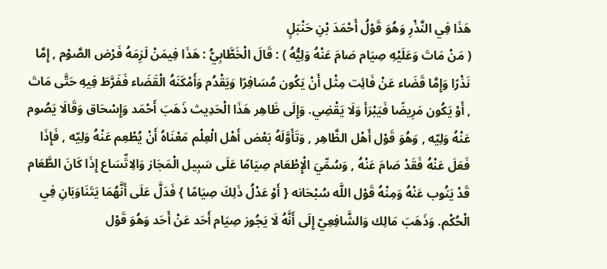هَذَا فِي النَّذْرِ وَهُوَ قَوْلُ أَحْمَدَ بْنِ حَنْبَلٍ
( مَنْ مَاتَ وَعَلَيْهِ صِيَام صَامَ عَنْهُ وَلِيُّهُ ) : قَالَ الْخَطَّابِيُّ : هَذَا فِيمَنْ لَزِمَهُ فَرْض الصَّوْم , إِمَّا نَذْرًا وَإِمَّا قَضَاء عَنْ فَائِت مِثْل أَنْ يَكُون مُسَافِرًا وَيَقْدُم وَأَمْكَنَهُ الْقَضَاء فَفَرَّطَ فِيهِ حَتَّى مَاتَ , أَوْ يَكُون مَرِيضًا فَيَبْرَأ وَلَا يَقْضِي. وَإِلَى ظَاهِر هَذَا الْحَدِيث ذَهَبَ أَحْمَد وَإِسْحَاق وَقَالَا يَصُوم عَنْهُ وَلِيّه , وَهُوَ قَوْل أَهْل الظَّاهِر , وَتَأَوَّلَهُ بَعْض أَهْل الْعِلْم مَعْنَاهُ أَنْ يُطْعِم عَنْهُ وَلِيّه , فَإِذَا فَعَلَ عَنْهُ فَقَدْ صَامَ عَنْهُ , وَسُمِّيَ الْإِطْعَام صِيَامًا عَلَى سَبِيل الْمَجَاز وَالِاتِّسَاع إِذَا كَانَ الطَّعَام قَدْ يَنُوب عَنْهُ وَمِنْهُ قَوْل اللَّه سُبْحَانه { أَوْ عَدْلُ ذَلِكَ صِيَامًا } فَدَلَّ عَلَى أَنَّهُمَا يَتَنَاوَبَانِ فِي الْحُكْم. وَذَهَبَ مَالِك وَالشَّافِعِيّ إِلَى أَنَّهُ لَا يَجُوز صِيَام أَحَد عَنْ أَحَد وَهُوَ قَوْل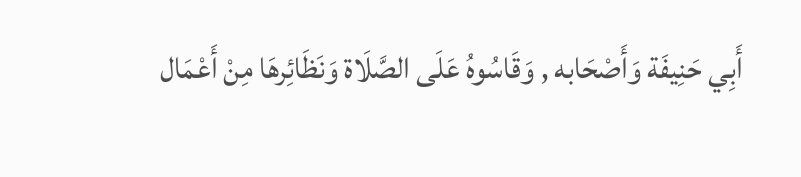أَبِي حَنِيفَة وَأَصْحَابه , وَقَاسُوهُ عَلَى الصَّلَاة وَنَظَائِرهَا مِنْ أَعْمَال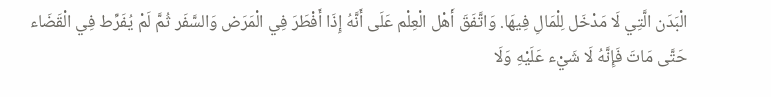الْبَدَن الَّتِي لَا مَدْخَل لِلْمَالِ فِيهَا. وَاتَّفَقَ أَهْل الْعِلْم عَلَى أَنَّهُ إِذَا أَفْطَرَ فِي الْمَرَض وَالسَّفَر ثُمَّ لَمْ يُفَرِّط فِي الْقَضَاء حَتَّى مَاتَ فَإِنَّهُ لَا شَيْء عَلَيْهِ وَلَا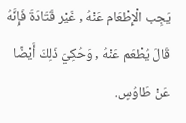يَجِب الْإِطْعَام عَنْهُ , غَيْر قَتَادَةَ فَإِنَّهُ قَالَ يُطْعَم عَنْهُ , وَحُكِيَ ذَلِكَ أَيْضًا عَنْ طَاوُسٍ.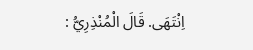اِنْتَهَى. قَالَ الْمُنْذِرِيُّ :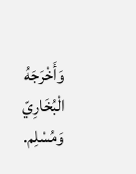وَأَخْرَجَهُ الْبُخَارِيّ وَمُسْلِم.